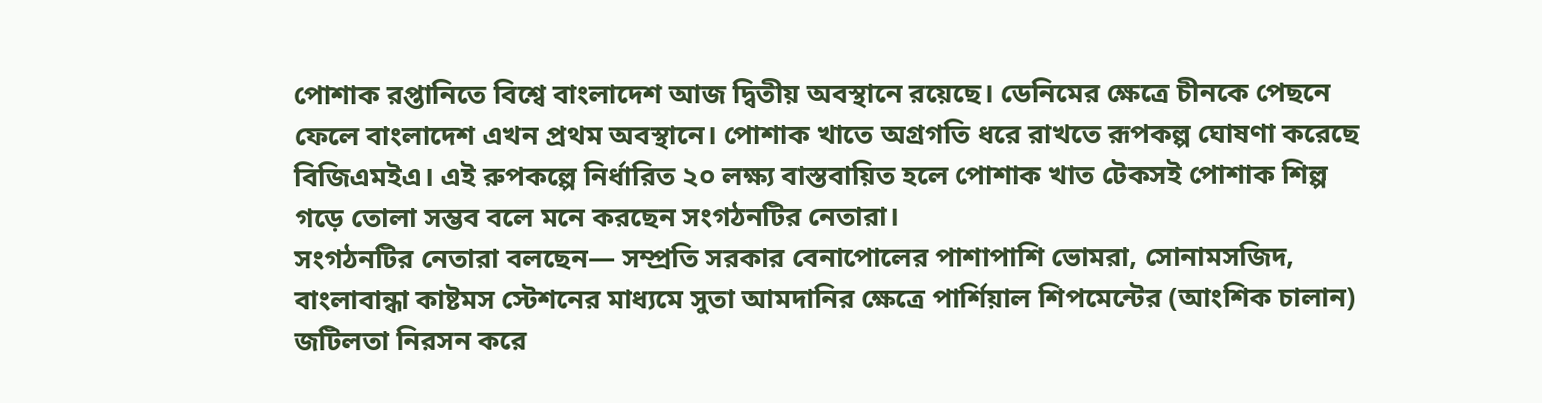পোশাক রপ্তানিতে বিশ্বে বাংলাদেশ আজ দ্বিতীয় অবস্থানে রয়েছে। ডেনিমের ক্ষেত্রে চীনকে পেছনে ফেলে বাংলাদেশ এখন প্রথম অবস্থানে। পোশাক খাতে অগ্রগতি ধরে রাখতে রূপকল্প ঘোষণা করেছে বিজিএমইএ। এই রুপকল্পে নির্ধারিত ২০ লক্ষ্য বাস্তবায়িত হলে পোশাক খাত টেকসই পোশাক শিল্প গড়ে তোলা সম্ভব বলে মনে করছেন সংগঠনটির নেতারা।
সংগঠনটির নেতারা বলছেন— সম্প্রতি সরকার বেনাপোলের পাশাপাশি ভোমরা, সোনামসজিদ, বাংলাবান্ধা কাষ্টমস স্টেশনের মাধ্যমে সুতা আমদানির ক্ষেত্রে পার্শিয়াল শিপমেন্টের (আংশিক চালান) জটিলতা নিরসন করে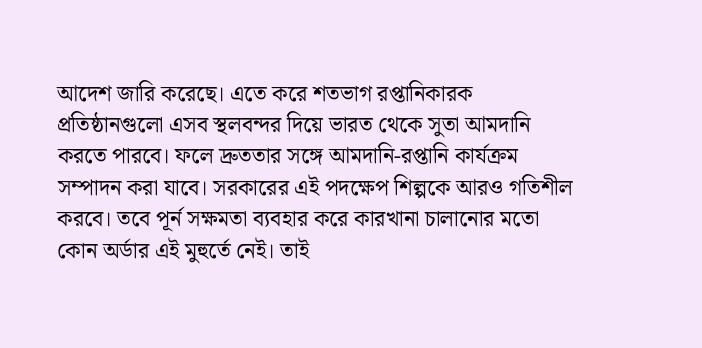আদেশ জারি করেছে। এতে করে শতভাগ রপ্তানিকারক প্রতিষ্ঠানগুলো এসব স্থলবন্দর দিয়ে ভারত থেকে সুতা আমদানি করতে পারবে। ফলে দ্রুততার সঙ্গে আমদানি-রপ্তানি কার্যক্রম সম্পাদন করা যাবে। সরকারের এই পদক্ষেপ শিল্পকে আরও গতিশীল করবে। তবে পূর্ন সক্ষমতা ব্যবহার করে কারখানা চালানোর মতো কোন অর্ডার এই মুহুর্তে নেই। তাই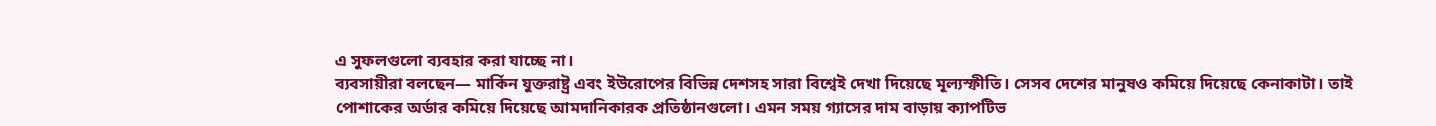এ সুফলগুলো ব্যবহার করা যাচ্ছে না।
ব্যবসায়ীরা বলছেন— মার্কিন যুক্তরাষ্ট্র এবং ইউরোপের বিভিন্ন দেশসহ সারা বিশ্বেই দেখা দিয়েছে মূল্যস্ফীতি। সেসব দেশের মানুষও কমিয়ে দিয়েছে কেনাকাটা। তাই পোশাকের অর্ডার কমিয়ে দিয়েছে আমদানিকারক প্রতিষ্ঠানগুলো। এমন সময় গ্যাসের দাম বাড়ায় ক্যাপটিভ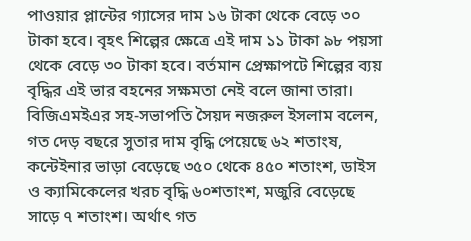পাওয়ার প্লান্টের গ্যাসের দাম ১৬ টাকা থেকে বেড়ে ৩০ টাকা হবে। বৃহৎ শিল্পের ক্ষেত্রে এই দাম ১১ টাকা ৯৮ পয়সা থেকে বেড়ে ৩০ টাকা হবে। বর্তমান প্রেক্ষাপটে শিল্পের ব্যয় বৃদ্ধির এই ভার বহনের সক্ষমতা নেই বলে জানা তারা।
বিজিএমইএর সহ-সভাপতি সৈয়দ নজরুল ইসলাম বলেন, গত দেড় বছরে সুতার দাম বৃদ্ধি পেয়েছে ৬২ শতাংষ, কন্টেইনার ভাড়া বেড়েছে ৩৫০ থেকে ৪৫০ শতাংশ, ডাইস ও ক্যামিকেলের খরচ বৃদ্ধি ৬০শতাংশ, মজুরি বেড়েছে সাড়ে ৭ শতাংশ। অর্থাৎ গত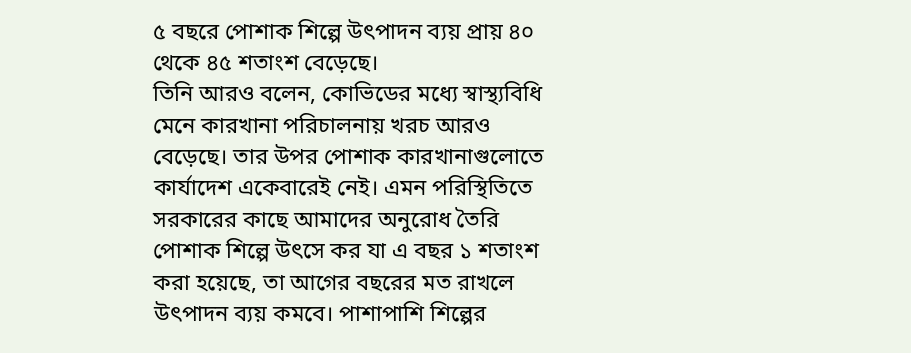৫ বছরে পোশাক শিল্পে উৎপাদন ব্যয় প্রায় ৪০ থেকে ৪৫ শতাংশ বেড়েছে।
তিনি আরও বলেন, কোভিডের মধ্যে স্বাস্থ্যবিধি মেনে কারখানা পরিচালনায় খরচ আরও বেড়েছে। তার উপর পোশাক কারখানাগুলোতে কার্যাদেশ একেবারেই নেই। এমন পরিস্থিতিতে সরকারের কাছে আমাদের অনুরোধ তৈরি পোশাক শিল্পে উৎসে কর যা এ বছর ১ শতাংশ করা হয়েছে, তা আগের বছরের মত রাখলে উৎপাদন ব্যয় কমবে। পাশাপাশি শিল্পের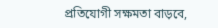প্রতিযোগী সক্ষমতা বাড়বে,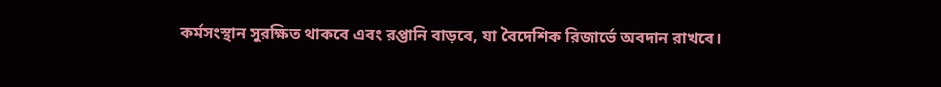কর্মসংস্থান সুরক্ষিত থাকবে এবং রপ্তানি বাড়বে, যা বৈদেশিক রিজার্ভে অবদান রাখবে।